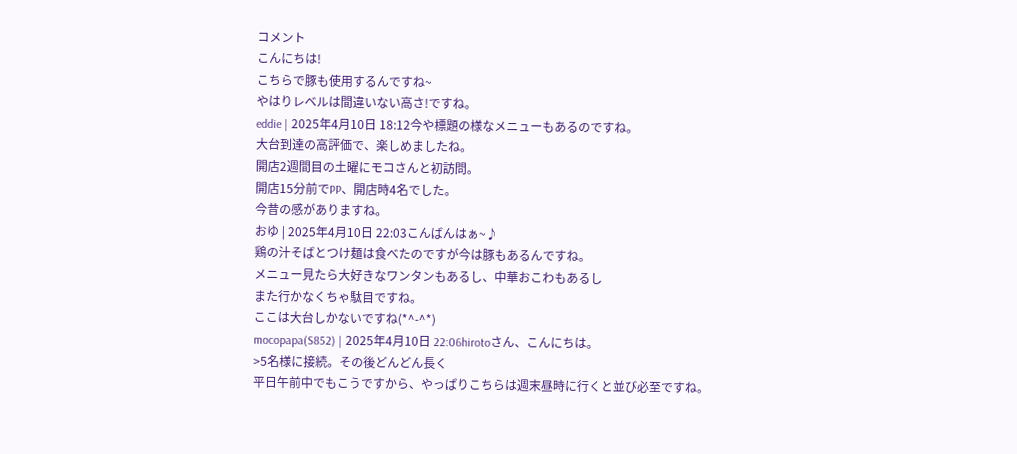コメント
こんにちは!
こちらで豚も使用するんですね~
やはりレベルは間違いない高さ!ですね。
eddie | 2025年4月10日 18:12今や標題の様なメニューもあるのですね。
大台到達の高評価で、楽しめましたね。
開店2週間目の土曜にモコさんと初訪問。
開店15分前でPP、開店時4名でした。
今昔の感がありますね。
おゆ | 2025年4月10日 22:03こんばんはぁ~♪
鶏の汁そばとつけ麺は食べたのですが今は豚もあるんですね。
メニュー見たら大好きなワンタンもあるし、中華おこわもあるし
また行かなくちゃ駄目ですね。
ここは大台しかないですね(*^-^*)
mocopapa(S852) | 2025年4月10日 22:06hirotoさん、こんにちは。
>5名様に接続。その後どんどん長く
平日午前中でもこうですから、やっぱりこちらは週末昼時に行くと並び必至ですね。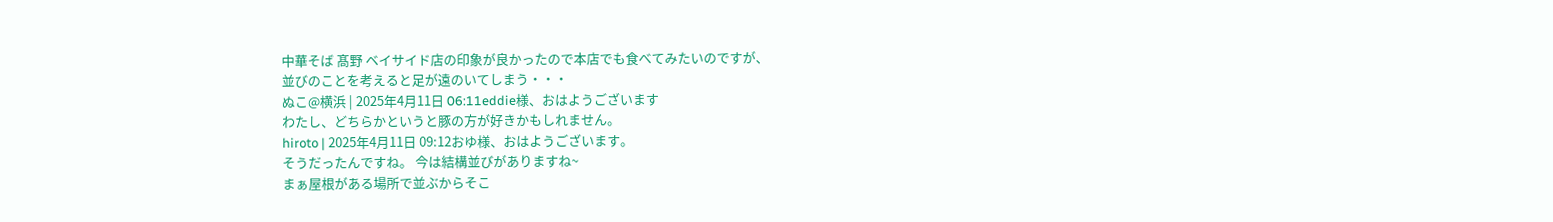中華そば 髙野 ベイサイド店の印象が良かったので本店でも食べてみたいのですが、
並びのことを考えると足が遠のいてしまう・・・
ぬこ@横浜 | 2025年4月11日 06:11eddie様、おはようございます
わたし、どちらかというと豚の方が好きかもしれません。
hiroto | 2025年4月11日 09:12おゆ様、おはようございます。
そうだったんですね。 今は結構並びがありますね~
まぁ屋根がある場所で並ぶからそこ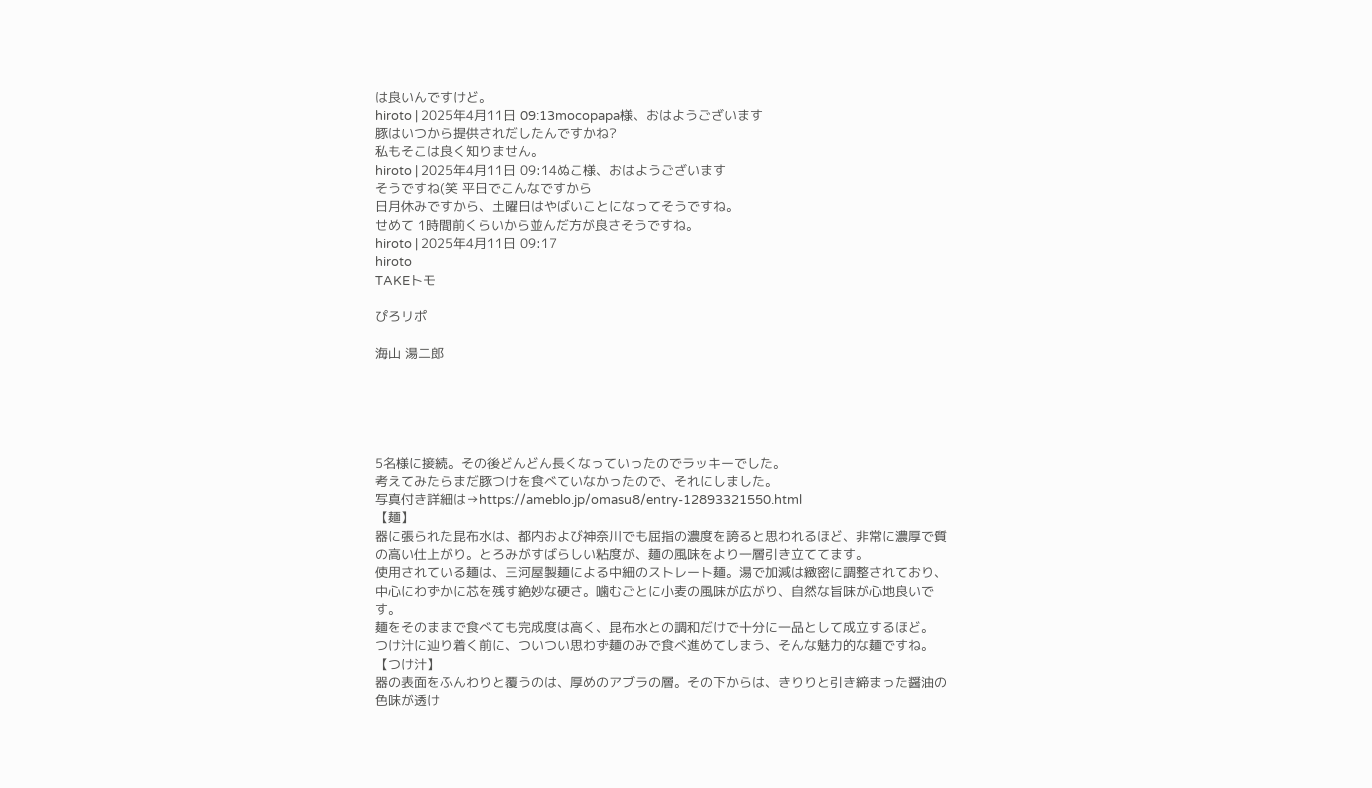は良いんですけど。
hiroto | 2025年4月11日 09:13mocopapa様、おはようございます
豚はいつから提供されだしたんですかね?
私もそこは良く知りません。
hiroto | 2025年4月11日 09:14ぬこ様、おはようございます
そうですね(笑 平日でこんなですから
日月休みですから、土曜日はやばいことになってそうですね。
せめて 1時間前くらいから並んだ方が良さそうですね。
hiroto | 2025年4月11日 09:17
hiroto
TAKEトモ

ぴろリポ

海山 湯二郎





5名様に接続。その後どんどん長くなっていったのでラッキーでした。
考えてみたらまだ豚つけを食べていなかったので、それにしました。
写真付き詳細は→https://ameblo.jp/omasu8/entry-12893321550.html
【麺】
器に張られた昆布水は、都内および神奈川でも屈指の濃度を誇ると思われるほど、非常に濃厚で質の高い仕上がり。とろみがすばらしい粘度が、麺の風味をより一層引き立ててます。
使用されている麺は、三河屋製麺による中細のストレート麺。湯で加減は緻密に調整されており、中心にわずかに芯を残す絶妙な硬さ。噛むごとに小麦の風味が広がり、自然な旨味が心地良いです。
麺をそのままで食べても完成度は高く、昆布水との調和だけで十分に一品として成立するほど。
つけ汁に辿り着く前に、ついつい思わず麺のみで食べ進めてしまう、そんな魅力的な麺ですね。
【つけ汁】
器の表面をふんわりと覆うのは、厚めのアブラの層。その下からは、きりりと引き締まった醤油の色味が透け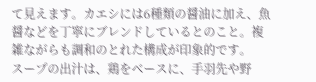て見えます。カエシには6種類の醤油に加え、魚醤などを丁寧にブレンドしているとのこと。複雑ながらも調和のとれた構成が印象的です。
スープの出汁は、鶏をベースに、手羽先や野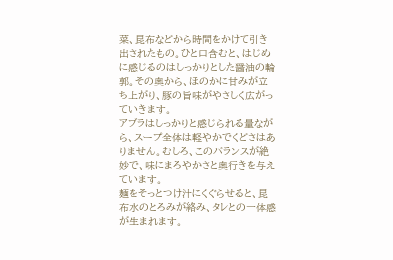菜、昆布などから時間をかけて引き出されたもの。ひと口含むと、はじめに感じるのはしっかりとした醤油の輪郭。その奥から、ほのかに甘みが立ち上がり、豚の旨味がやさしく広がっていきます。
アブラはしっかりと感じられる量ながら、スープ全体は軽やかでくどさはありません。むしろ、このバランスが絶妙で、味にまろやかさと奥行きを与えています。
麺をそっとつけ汁にくぐらせると、昆布水のとろみが絡み、タレとの一体感が生まれます。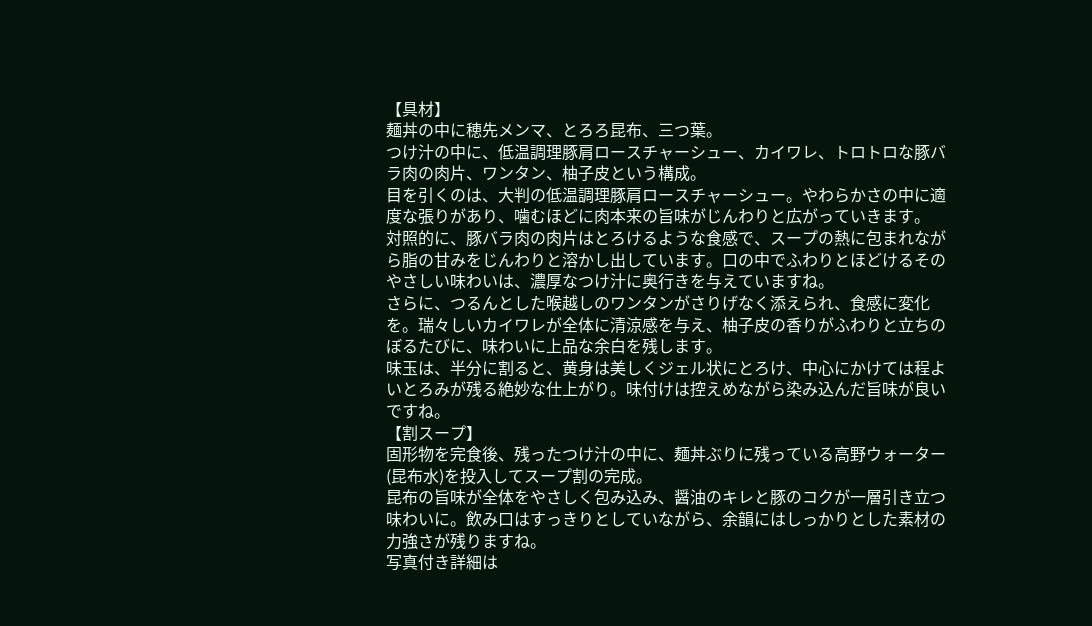【具材】
麺丼の中に穂先メンマ、とろろ昆布、三つ葉。
つけ汁の中に、低温調理豚肩ロースチャーシュー、カイワレ、トロトロな豚バラ肉の肉片、ワンタン、柚子皮という構成。
目を引くのは、大判の低温調理豚肩ロースチャーシュー。やわらかさの中に適度な張りがあり、噛むほどに肉本来の旨味がじんわりと広がっていきます。
対照的に、豚バラ肉の肉片はとろけるような食感で、スープの熱に包まれながら脂の甘みをじんわりと溶かし出しています。口の中でふわりとほどけるそのやさしい味わいは、濃厚なつけ汁に奥行きを与えていますね。
さらに、つるんとした喉越しのワンタンがさりげなく添えられ、食感に変化を。瑞々しいカイワレが全体に清涼感を与え、柚子皮の香りがふわりと立ちのぼるたびに、味わいに上品な余白を残します。
味玉は、半分に割ると、黄身は美しくジェル状にとろけ、中心にかけては程よいとろみが残る絶妙な仕上がり。味付けは控えめながら染み込んだ旨味が良いですね。
【割スープ】
固形物を完食後、残ったつけ汁の中に、麺丼ぶりに残っている高野ウォーター(昆布水)を投入してスープ割の完成。
昆布の旨味が全体をやさしく包み込み、醤油のキレと豚のコクが一層引き立つ味わいに。飲み口はすっきりとしていながら、余韻にはしっかりとした素材の力強さが残りますね。
写真付き詳細は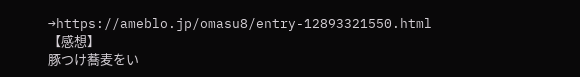→https://ameblo.jp/omasu8/entry-12893321550.html
【感想】
豚つけ蕎麦をい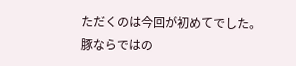ただくのは今回が初めてでした。
豚ならではの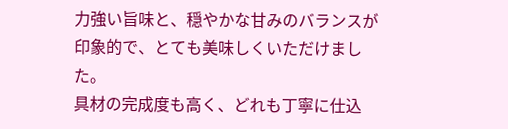力強い旨味と、穏やかな甘みのバランスが印象的で、とても美味しくいただけました。
具材の完成度も高く、どれも丁寧に仕込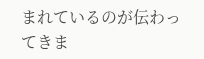まれているのが伝わってきま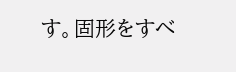す。固形をすべ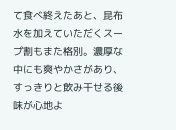て食べ終えたあと、昆布水を加えていただくスープ割もまた格別。濃厚な中にも爽やかさがあり、すっきりと飲み干せる後味が心地よ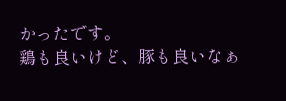かったです。
鶏も良いけど、豚も良いなぁ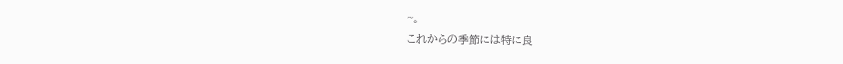~。
これからの季節には特に良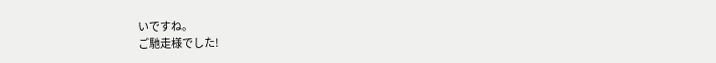いですね。
ご馳走様でした!